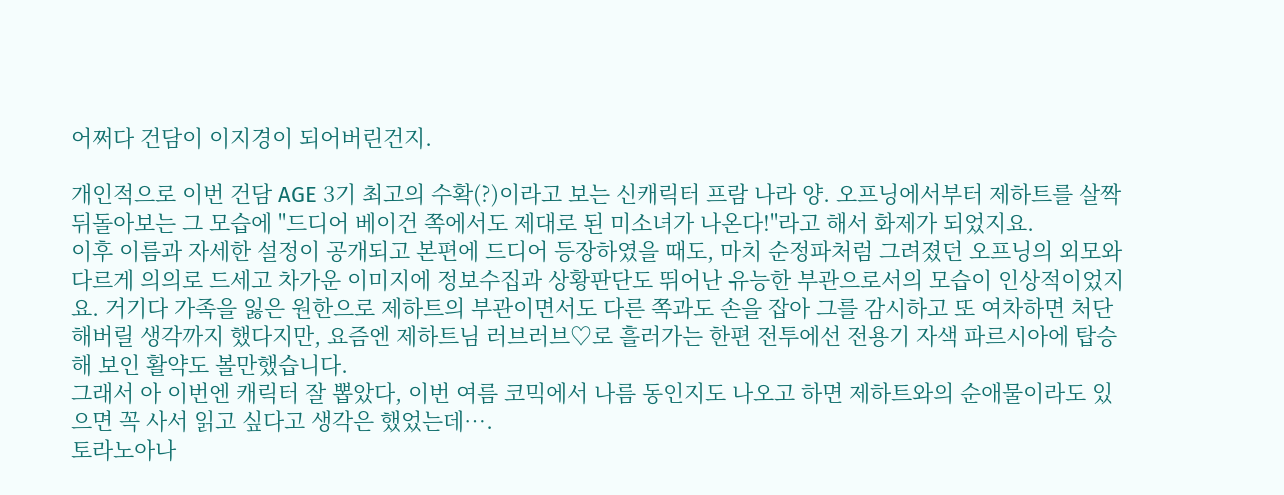어쩌다 건담이 이지경이 되어버린건지.

개인적으로 이번 건담 AGE 3기 최고의 수확(?)이라고 보는 신캐릭터 프람 나라 양. 오프닝에서부터 제하트를 살짝 뒤돌아보는 그 모습에 "드디어 베이건 쪽에서도 제대로 된 미소녀가 나온다!"라고 해서 화제가 되었지요.
이후 이름과 자세한 설정이 공개되고 본편에 드디어 등장하였을 때도, 마치 순정파처럼 그려졌던 오프닝의 외모와 다르게 의의로 드세고 차가운 이미지에 정보수집과 상황판단도 뛰어난 유능한 부관으로서의 모습이 인상적이었지요. 거기다 가족을 잃은 원한으로 제하트의 부관이면서도 다른 쪽과도 손을 잡아 그를 감시하고 또 여차하면 처단해버릴 생각까지 했다지만, 요즘엔 제하트님 러브러브♡로 흘러가는 한편 전투에선 전용기 자색 파르시아에 탑승해 보인 활약도 볼만했습니다.
그래서 아 이번엔 캐릭터 잘 뽑았다, 이번 여름 코믹에서 나름 동인지도 나오고 하면 제하트와의 순애물이라도 있으면 꼭 사서 읽고 싶다고 생각은 했었는데….
토라노아나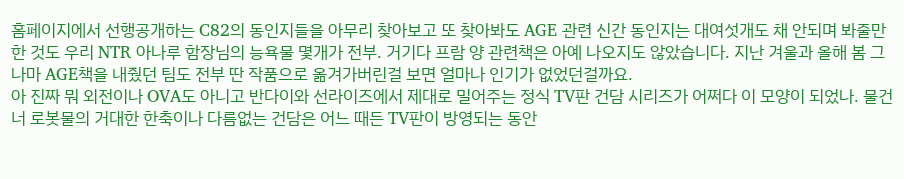홈페이지에서 선행공개하는 C82의 동인지들을 아무리 찾아보고 또 찾아봐도 AGE 관련 신간 동인지는 대여섯개도 채 안되며 봐줄만한 것도 우리 NTR 아나루 함장님의 능욕물 몇개가 전부. 거기다 프람 양 관련책은 아예 나오지도 않았습니다. 지난 겨울과 올해 봄 그나마 AGE책을 내줬던 팀도 전부 딴 작품으로 옮겨가버린걸 보면 얼마나 인기가 없었던걸까요.
아 진짜 뭐 외전이나 OVA도 아니고 반다이와 선라이즈에서 제대로 밀어주는 정식 TV판 건담 시리즈가 어쩌다 이 모양이 되었나. 물건너 로봇물의 거대한 한축이나 다름없는 건담은 어느 때든 TV판이 방영되는 동안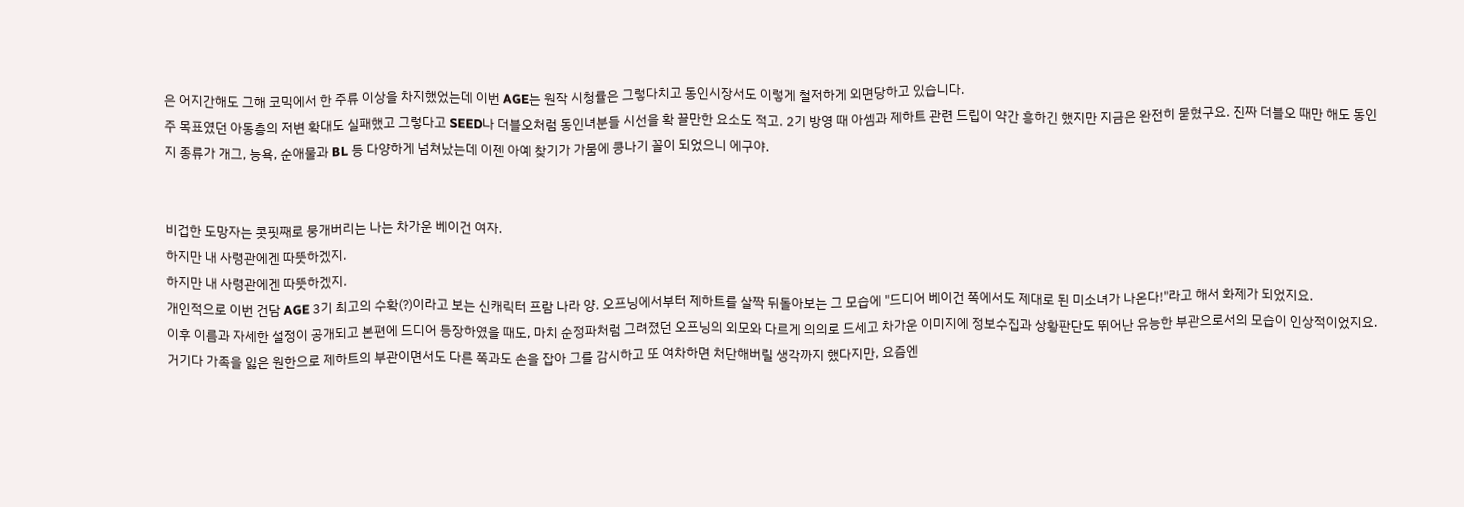은 어지간해도 그해 코믹에서 한 주류 이상을 차지했었는데 이번 AGE는 원작 시청률은 그렇다치고 동인시장서도 이렇게 철저하게 외면당하고 있습니다.
주 목표였던 아동층의 저변 확대도 실패했고 그렇다고 SEED나 더블오처럼 동인녀분들 시선을 확 끌만한 요소도 적고. 2기 방영 때 아셈과 제하트 관련 드립이 약간 흥하긴 했지만 지금은 완전히 묻혔구요. 진짜 더블오 때만 해도 동인지 종류가 개그, 능욕, 순애물과 BL 등 다양하게 넘쳐났는데 이젠 아예 찾기가 가뭄에 콩나기 꼴이 되었으니 에구야.


비겁한 도망자는 콧핏째로 뭉개버리는 나는 차가운 베이건 여자.
하지만 내 사령관에겐 따뜻하겠지.
하지만 내 사령관에겐 따뜻하겠지.
개인적으로 이번 건담 AGE 3기 최고의 수확(?)이라고 보는 신캐릭터 프람 나라 양. 오프닝에서부터 제하트를 살짝 뒤돌아보는 그 모습에 "드디어 베이건 쪽에서도 제대로 된 미소녀가 나온다!"라고 해서 화제가 되었지요.
이후 이름과 자세한 설정이 공개되고 본편에 드디어 등장하였을 때도, 마치 순정파처럼 그려졌던 오프닝의 외모와 다르게 의의로 드세고 차가운 이미지에 정보수집과 상황판단도 뛰어난 유능한 부관으로서의 모습이 인상적이었지요. 거기다 가족을 잃은 원한으로 제하트의 부관이면서도 다른 쪽과도 손을 잡아 그를 감시하고 또 여차하면 처단해버릴 생각까지 했다지만, 요즘엔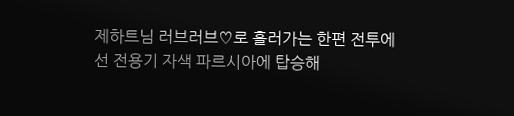제하트님 러브러브♡로 흘러가는 한편 전투에선 전용기 자색 파르시아에 탑승해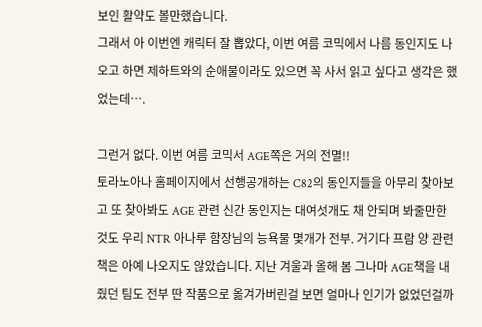보인 활약도 볼만했습니다.
그래서 아 이번엔 캐릭터 잘 뽑았다, 이번 여름 코믹에서 나름 동인지도 나오고 하면 제하트와의 순애물이라도 있으면 꼭 사서 읽고 싶다고 생각은 했었는데….

그런거 없다. 이번 여름 코믹서 AGE쪽은 거의 전멸!!
토라노아나 홈페이지에서 선행공개하는 C82의 동인지들을 아무리 찾아보고 또 찾아봐도 AGE 관련 신간 동인지는 대여섯개도 채 안되며 봐줄만한 것도 우리 NTR 아나루 함장님의 능욕물 몇개가 전부. 거기다 프람 양 관련책은 아예 나오지도 않았습니다. 지난 겨울과 올해 봄 그나마 AGE책을 내줬던 팀도 전부 딴 작품으로 옮겨가버린걸 보면 얼마나 인기가 없었던걸까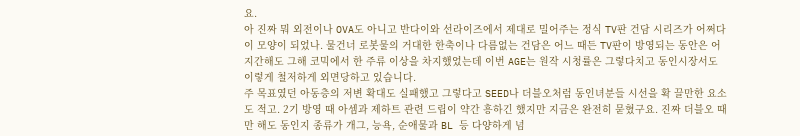요.
아 진짜 뭐 외전이나 OVA도 아니고 반다이와 선라이즈에서 제대로 밀어주는 정식 TV판 건담 시리즈가 어쩌다 이 모양이 되었나. 물건너 로봇물의 거대한 한축이나 다름없는 건담은 어느 때든 TV판이 방영되는 동안은 어지간해도 그해 코믹에서 한 주류 이상을 차지했었는데 이번 AGE는 원작 시청률은 그렇다치고 동인시장서도 이렇게 철저하게 외면당하고 있습니다.
주 목표였던 아동층의 저변 확대도 실패했고 그렇다고 SEED나 더블오처럼 동인녀분들 시선을 확 끌만한 요소도 적고. 2기 방영 때 아셈과 제하트 관련 드립이 약간 흥하긴 했지만 지금은 완전히 묻혔구요. 진짜 더블오 때만 해도 동인지 종류가 개그, 능욕, 순애물과 BL 등 다양하게 넘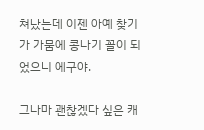쳐났는데 이젠 아예 찾기가 가뭄에 콩나기 꼴이 되었으니 에구야.

그나마 괜찮겠다 싶은 캐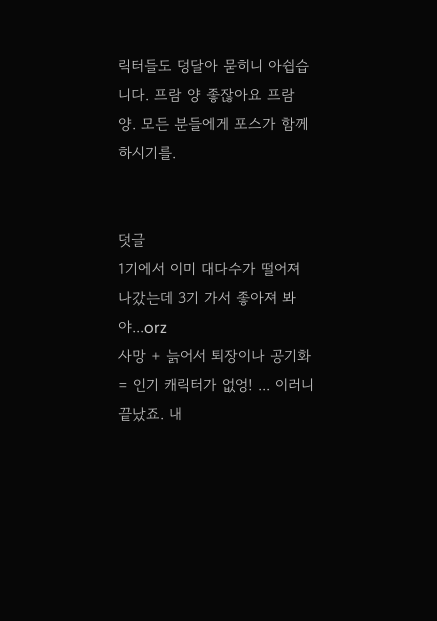릭터들도 덩달아 묻히니 아쉽습니다. 프람 양 좋잖아요 프람 양. 모든 분들에게 포스가 함께 하시기를.


덧글
1기에서 이미 대다수가 떨어져 나갔는데 3기 가서 좋아져 봐야...orz
사망 + 늙어서 퇴장이나 공기화 = 인기 캐릭터가 없엉! ... 이러니 끝났죠. 내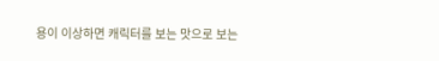용이 이상하면 캐릭터를 보는 맛으로 보는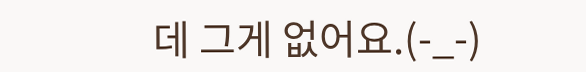데 그게 없어요.(-_-)